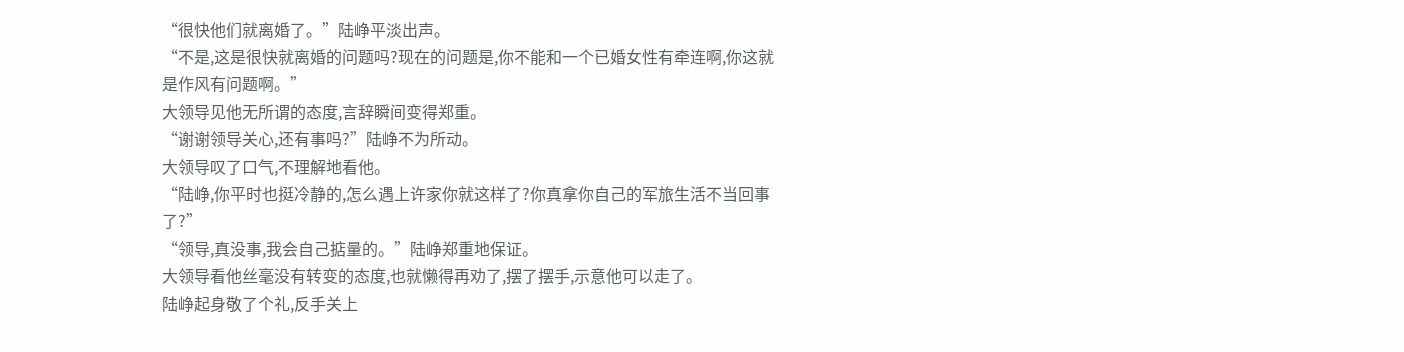“很快他们就离婚了。”陆峥平淡出声。
“不是,这是很快就离婚的问题吗?现在的问题是,你不能和一个已婚女性有牵连啊,你这就是作风有问题啊。”
大领导见他无所谓的态度,言辞瞬间变得郑重。
“谢谢领导关心,还有事吗?”陆峥不为所动。
大领导叹了口气,不理解地看他。
“陆峥,你平时也挺冷静的,怎么遇上许家你就这样了?你真拿你自己的军旅生活不当回事了?”
“领导,真没事,我会自己掂量的。”陆峥郑重地保证。
大领导看他丝毫没有转变的态度,也就懒得再劝了,摆了摆手,示意他可以走了。
陆峥起身敬了个礼,反手关上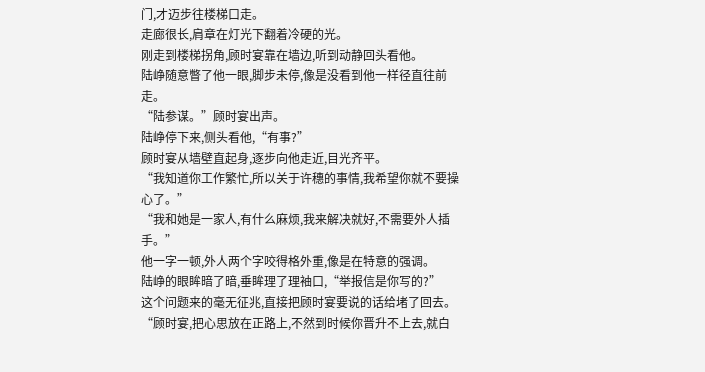门,才迈步往楼梯口走。
走廊很长,肩章在灯光下翻着冷硬的光。
刚走到楼梯拐角,顾时宴靠在墙边,听到动静回头看他。
陆峥随意瞥了他一眼,脚步未停,像是没看到他一样径直往前走。
“陆参谋。”顾时宴出声。
陆峥停下来,侧头看他,“有事?”
顾时宴从墙壁直起身,逐步向他走近,目光齐平。
“我知道你工作繁忙,所以关于许穗的事情,我希望你就不要操心了。”
“我和她是一家人,有什么麻烦,我来解决就好,不需要外人插手。”
他一字一顿,外人两个字咬得格外重,像是在特意的强调。
陆峥的眼眸暗了暗,垂眸理了理袖口,“举报信是你写的?”
这个问题来的毫无征兆,直接把顾时宴要说的话给堵了回去。
“顾时宴,把心思放在正路上,不然到时候你晋升不上去,就白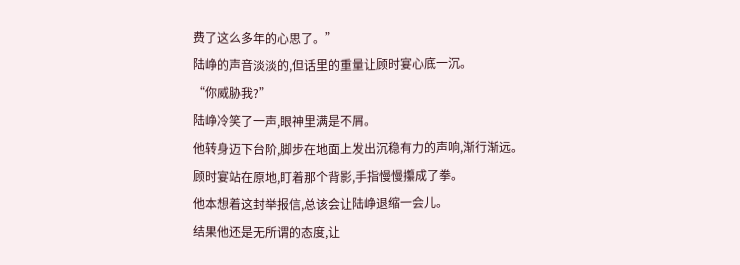费了这么多年的心思了。”
陆峥的声音淡淡的,但话里的重量让顾时宴心底一沉。
“你威胁我?”
陆峥冷笑了一声,眼神里满是不屑。
他转身迈下台阶,脚步在地面上发出沉稳有力的声响,渐行渐远。
顾时宴站在原地,盯着那个背影,手指慢慢攥成了拳。
他本想着这封举报信,总该会让陆峥退缩一会儿。
结果他还是无所谓的态度,让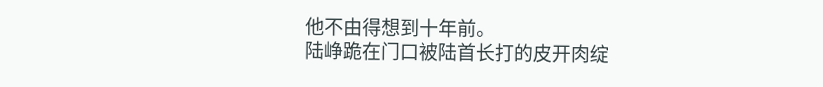他不由得想到十年前。
陆峥跪在门口被陆首长打的皮开肉绽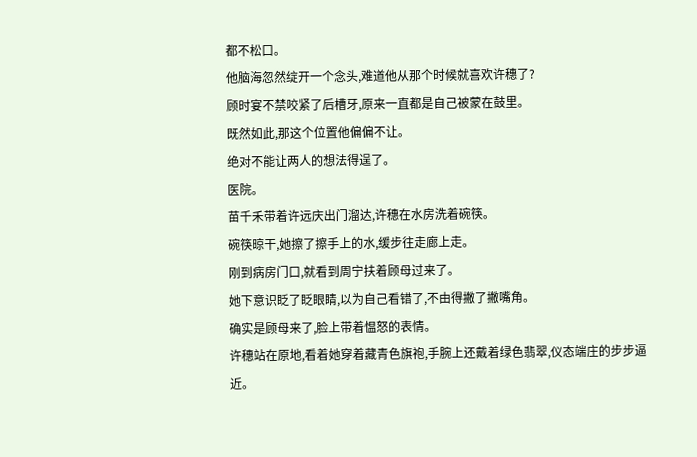都不松口。
他脑海忽然绽开一个念头,难道他从那个时候就喜欢许穗了?
顾时宴不禁咬紧了后槽牙,原来一直都是自己被蒙在鼓里。
既然如此,那这个位置他偏偏不让。
绝对不能让两人的想法得逞了。
医院。
苗千禾带着许远庆出门溜达,许穗在水房洗着碗筷。
碗筷晾干,她擦了擦手上的水,缓步往走廊上走。
刚到病房门口,就看到周宁扶着顾母过来了。
她下意识眨了眨眼睛,以为自己看错了,不由得撇了撇嘴角。
确实是顾母来了,脸上带着愠怒的表情。
许穗站在原地,看着她穿着藏青色旗袍,手腕上还戴着绿色翡翠,仪态端庄的步步逼近。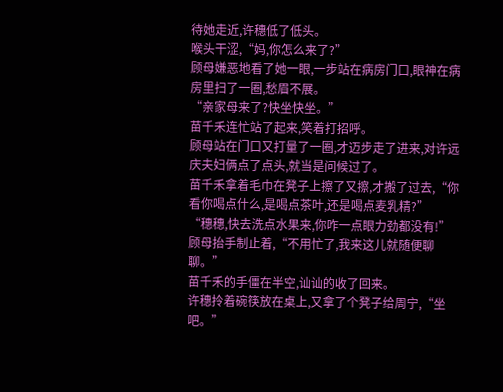待她走近,许穗低了低头。
喉头干涩,“妈,你怎么来了?”
顾母嫌恶地看了她一眼,一步站在病房门口,眼神在病房里扫了一圈,愁眉不展。
“亲家母来了?快坐快坐。”
苗千禾连忙站了起来,笑着打招呼。
顾母站在门口又打量了一圈,才迈步走了进来,对许远庆夫妇俩点了点头,就当是问候过了。
苗千禾拿着毛巾在凳子上擦了又擦,才搬了过去,“你看你喝点什么,是喝点茶叶,还是喝点麦乳精?”
“穗穗,快去洗点水果来,你咋一点眼力劲都没有!”
顾母抬手制止着,“不用忙了,我来这儿就随便聊聊。”
苗千禾的手僵在半空,讪讪的收了回来。
许穗拎着碗筷放在桌上,又拿了个凳子给周宁,“坐吧。”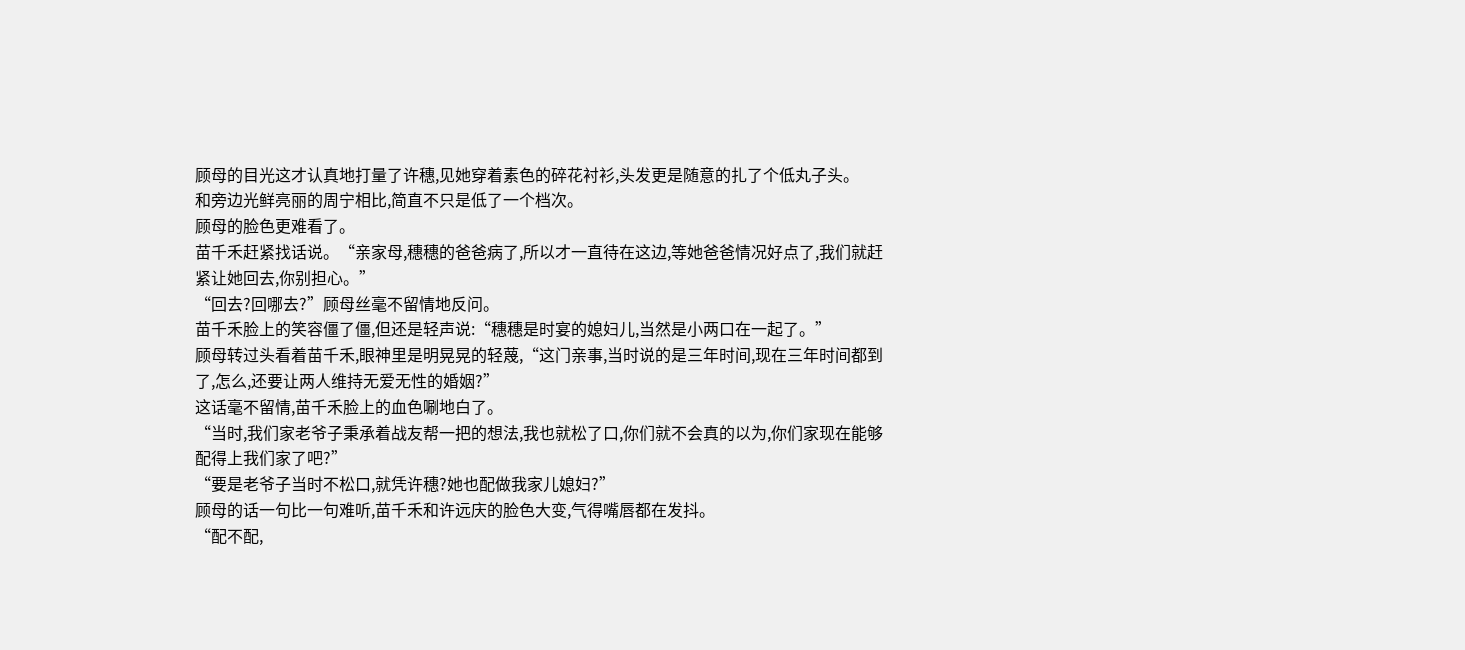顾母的目光这才认真地打量了许穗,见她穿着素色的碎花衬衫,头发更是随意的扎了个低丸子头。
和旁边光鲜亮丽的周宁相比,简直不只是低了一个档次。
顾母的脸色更难看了。
苗千禾赶紧找话说。“亲家母,穗穗的爸爸病了,所以才一直待在这边,等她爸爸情况好点了,我们就赶紧让她回去,你别担心。”
“回去?回哪去?”顾母丝毫不留情地反问。
苗千禾脸上的笑容僵了僵,但还是轻声说:“穗穗是时宴的媳妇儿,当然是小两口在一起了。”
顾母转过头看着苗千禾,眼神里是明晃晃的轻蔑,“这门亲事,当时说的是三年时间,现在三年时间都到了,怎么,还要让两人维持无爱无性的婚姻?”
这话毫不留情,苗千禾脸上的血色唰地白了。
“当时,我们家老爷子秉承着战友帮一把的想法,我也就松了口,你们就不会真的以为,你们家现在能够配得上我们家了吧?”
“要是老爷子当时不松口,就凭许穗?她也配做我家儿媳妇?”
顾母的话一句比一句难听,苗千禾和许远庆的脸色大变,气得嘴唇都在发抖。
“配不配,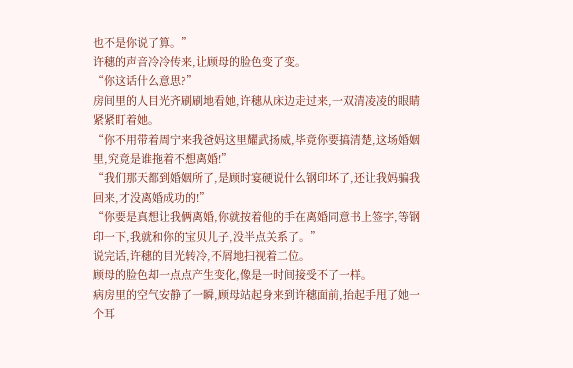也不是你说了算。”
许穗的声音冷冷传来,让顾母的脸色变了变。
“你这话什么意思?”
房间里的人目光齐刷刷地看她,许穗从床边走过来,一双清凌凌的眼睛紧紧盯着她。
“你不用带着周宁来我爸妈这里耀武扬威,毕竟你要搞清楚,这场婚姻里,究竟是谁拖着不想离婚!”
“我们那天都到婚姻所了,是顾时宴硬说什么钢印坏了,还让我妈骗我回来,才没离婚成功的!”
“你要是真想让我俩离婚,你就按着他的手在离婚同意书上签字,等钢印一下,我就和你的宝贝儿子,没半点关系了。”
说完话,许穗的目光转冷,不屑地扫视着二位。
顾母的脸色却一点点产生变化,像是一时间接受不了一样。
病房里的空气安静了一瞬,顾母站起身来到许穗面前,抬起手甩了她一个耳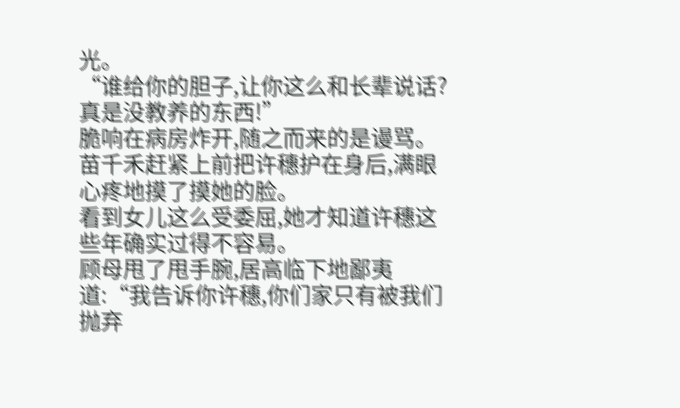光。
“谁给你的胆子,让你这么和长辈说话?真是没教养的东西!”
脆响在病房炸开,随之而来的是谩骂。
苗千禾赶紧上前把许穗护在身后,满眼心疼地摸了摸她的脸。
看到女儿这么受委屈,她才知道许穗这些年确实过得不容易。
顾母甩了甩手腕,居高临下地鄙夷道:“我告诉你许穗,你们家只有被我们抛弃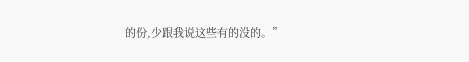的份,少跟我说这些有的没的。”